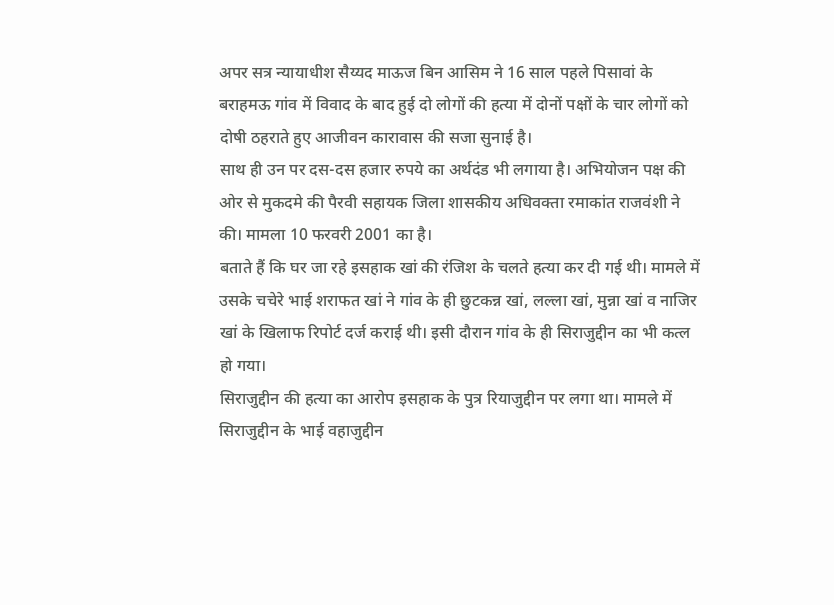अपर सत्र न्यायाधीश सैय्यद माऊज बिन आसिम ने 16 साल पहले पिसावां के बराहमऊ गांव में विवाद के बाद हुई दो लोगों की हत्या में दोनों पक्षों के चार लोगों को दोषी ठहराते हुए आजीवन कारावास की सजा सुनाई है।
साथ ही उन पर दस-दस हजार रुपये का अर्थदंड भी लगाया है। अभियोजन पक्ष की ओर से मुकदमे की पैरवी सहायक जिला शासकीय अधिवक्ता रमाकांत राजवंशी ने की। मामला 10 फरवरी 2001 का है।
बताते हैं कि घर जा रहे इसहाक खां की रंजिश के चलते हत्या कर दी गई थी। मामले में उसके चचेरे भाई शराफत खां ने गांव के ही छुटकन्न खां, लल्ला खां, मुन्ना खां व नाजिर खां के खिलाफ रिपोर्ट दर्ज कराई थी। इसी दौरान गांव के ही सिराजुद्दीन का भी कत्ल हो गया।
सिराजुद्दीन की हत्या का आरोप इसहाक के पुत्र रियाजुद्दीन पर लगा था। मामले में सिराजुद्दीन के भाई वहाजुद्दीन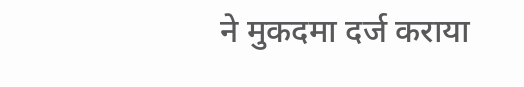ने मुकदमा दर्ज कराया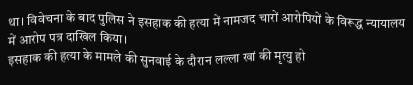था। विवेचना के बाद पुलिस ने इसहाक की हत्या में नामजद चारों आरोपियों के विरूद्ध न्यायालय में आरोप पत्र दाखिल किया।
इसहाक की हत्या के मामले की सुनवाई के दौरान लल्ला खां की मृत्यु हो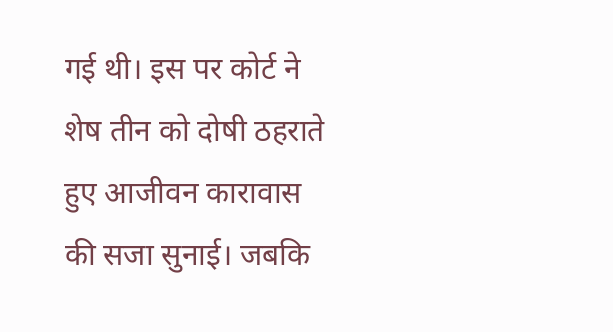गई थी। इस पर कोर्ट ने शेष तीन को दोषी ठहराते हुए आजीवन कारावास की सजा सुनाई। जबकि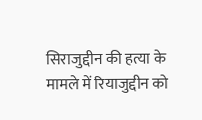सिराजुद्दीन की हत्या के मामले में रियाजुद्दीन को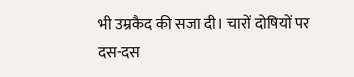भी उम्रकैद की सजा दी। चारों दोषियों पर दस-दस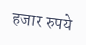हजार रुपये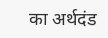का अर्थदंड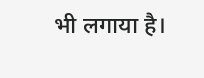भी लगाया है।